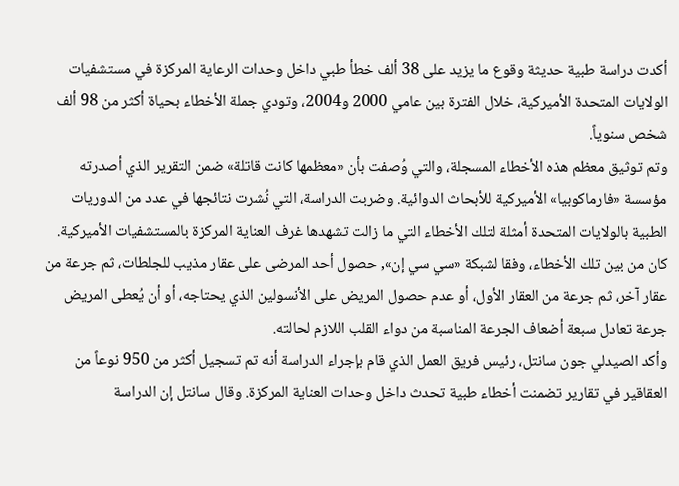أكدت دراسة طبية حديثة وقوع ما يزيد على 38 ألف خطأ طبي داخل وحدات الرعاية المركزة في مستشفيات الولايات المتحدة الأميركية، خلال الفترة بين عامي 2000 و2004، وتودي جملة الأخطاء بحياة أكثر من 98 ألف شخص سنوياً.
وتم توثيق معظم هذه الأخطاء المسجلة، والتي وُصفت بأن «معظمها كانت قاتلة» ضمن التقرير الذي أصدرته مؤسسة «فارماكوبيا» الأميركية للأبحاث الدوائية. وضربت الدراسة، التي نُشرت نتائجها في عدد من الدوريات الطبية بالولايات المتحدة أمثلة لتلك الأخطاء التي ما زالت تشهدها غرف العناية المركزة بالمستشفيات الأميركية.
كان من بين تلك الأخطاء، وفقا لشبكة «سي سي إن», حصول أحد المرضى على عقار مذيب للجلطات، ثم جرعة من عقار آخر، ثم جرعة من العقار الأول، أو عدم حصول المريض على الأنسولين الذي يحتاجه، أو أن يُعطى المريض جرعة تعادل سبعة أضعاف الجرعة المناسبة من دواء القلب اللازم لحالته.
وأكد الصيدلي جون سانتل، رئيس فريق العمل الذي قام بإجراء الدراسة أنه تم تسجيل أكثر من 950 نوعاً من العقاقير في تقارير تضمنت أخطاء طبية تحدث داخل وحدات العناية المركزة. وقال سانتل إن الدراسة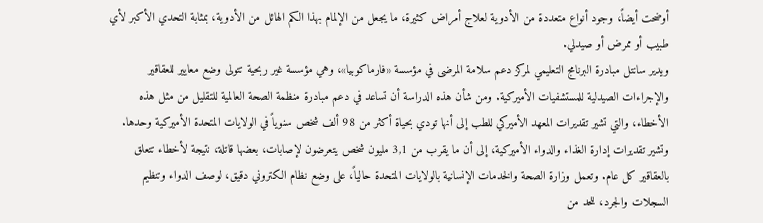أوضحت أيضاً، وجود أنواع متعددة من الأدوية لعلاج أمراض كثيرة، ما يجعل من الإلمام بهذا الكم الهائل من الأدوية، بمثابة التحدي الأكبر لأي طبيب أو ممرض أو صيدلي.
ويدير سانتل مبادرة البرنامج التعليمي لمركز دعم سلامة المرضى في مؤسسة «فارماكوبيا»، وهي مؤسسة غير ربحية تتولى وضع معايير للعقاقير والإجراءات الصيدلية للمستشفيات الأميركية. ومن شأن هذه الدراسة أن تساعد في دعم مبادرة منظمة الصحة العالمية للتقليل من مثل هذه الأخطاء، والتي تشير تقديرات المعهد الأميركي للطب إلى أنها تودي بحياة أكثر من 98 ألف شخص سنوياً في الولايات المتحدة الأميركية وحدها.
وتشير تقديرات إدارة الغذاء والدواء الأميركية، إلى أن ما يقرب من 3,1 مليون شخص يتعرضون لإصابات، بعضها قاتلة، نتيجة لأخطاء تتعلق بالعقاقير كل عام. وتعمل وزارة الصحة والخدمات الإنسانية بالولايات المتحدة حالياً، على وضع نظام الكتروني دقيق، لوصف الدواء وتنظيم السجلات والجرد، للحد من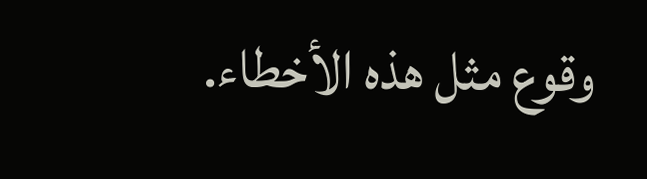وقوع مثل هذه الأخطاء.